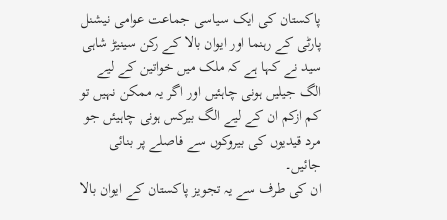پاکستان کی ایک سیاسی جماعت عوامی نیشنل پارٹی کے رہنما اور ایوان بالا کے رکن سینیڑ شاہی سید نے کہا ہے کہ ملک میں خواتین کے لیے الگ جیلیں ہونی چاہئیں اور اگر یہ ممکن نہیں تو کم ازکم ان کے لیے الگ بیرکس ہونی چاہیئں جو مرد قیدیوں کی بیروکوں سے فاصلے پر بنائی جائیں۔
ان کی طرف سے یہ تجویز پاکستان کے ایوان بالا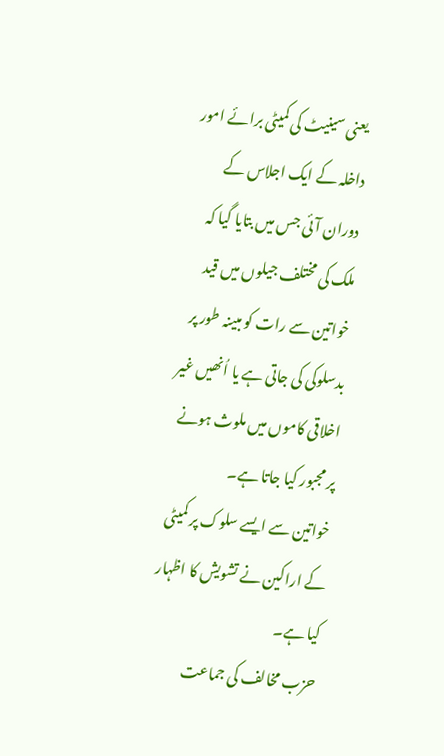یعنی سینیٹ کی کمیٹی برائے امور داخلہ کے ایک اجلاس کے دوران آئی جس میں بتایا گیا کہ ملک کی مختلف جیلوں میں قید خواتین سے رات کو مبینہ طور پر بدسلوکی کی جاتی ہے یا اُنھیں غیر اخلاقی کاموں میں ملوث ہونے پر مجبور کیا جاتا ہے۔
خواتین سے ایسے سلوک پر کمیٹی کے اراکین نے تشویش کا اظہار کیا ہے۔
حزب مخالف کی جماعت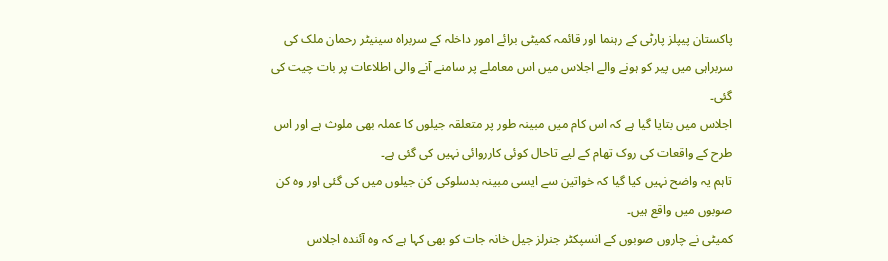پاکستان پیپلز پارٹی کے رہنما اور قائمہ کمیٹی برائے امور داخلہ کے سربراہ سینیٹر رحمان ملک کی سربراہی میں پیر کو ہونے والے اجلاس میں اس معاملے پر سامنے آنے والی اطلاعات پر بات چیت کی گئی۔
اجلاس میں بتایا گیا ہے کہ اس کام میں مبینہ طور پر متعلقہ جیلوں کا عملہ بھی ملوث ہے اور اس طرح کے واقعات کی روک تھام کے لیے تاحال کوئی کارروائی نہیں کی گئی ہے۔
تاہم یہ واضح نہیں کیا گیا کہ خواتین سے ایسی مبینہ بدسلوکی کن جیلوں میں کی گئی اور وہ کن صوبوں میں واقع ہیں۔
کمیٹی نے چاروں صوبوں کے انسپکٹر جنرلز جیل خانہ جات کو بھی کہا ہے کہ وہ آئندہ اجلاس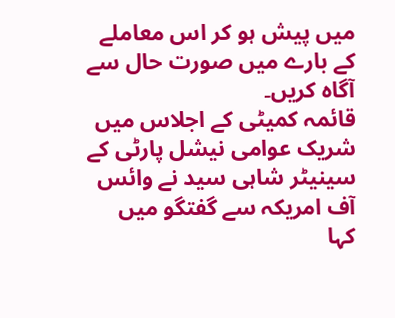میں پیش ہو کر اس معاملے کے بارے میں صورت حال سے آگاہ کریں۔
قائمہ کمیٹی کے اجلاس میں شریک عوامی نیشل پارٹی کے سینیٹر شاہی سید نے وائس آف امریکہ سے گفتگو میں کہا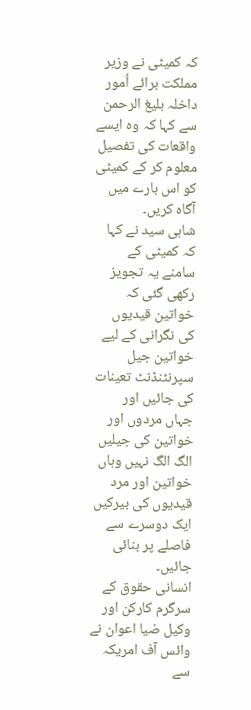کہ کمیٹی نے وزیر مملکت برائے اُمور داخلہ بلیغ الرحمن سے کہا کہ وہ ایسے واقعات کی تفصیل معلوم کر کے کمیٹی کو اس بارے میں آگاہ کریں۔
شاہی سید نے کہا کہ کمیٹی کے سامنے یہ تجویز رکھی گئی کہ خواتین قیدیوں کی نگرانی کے لیے خواتین جیل سپرنٹنڈنٹ تعینات کی جائیں اور جہاں مردوں اور خواتین کی جیلیں الگ الگ نہیں وہاں خواتین اور مرد قیدیوں کی بیرکیں ایک دوسرے سے فاصلے پر بنائی جائیں۔
انسانی حقوق کے سرگرم کارکن اور وکیل ضیا اعوان نے وائس آف امریکہ سے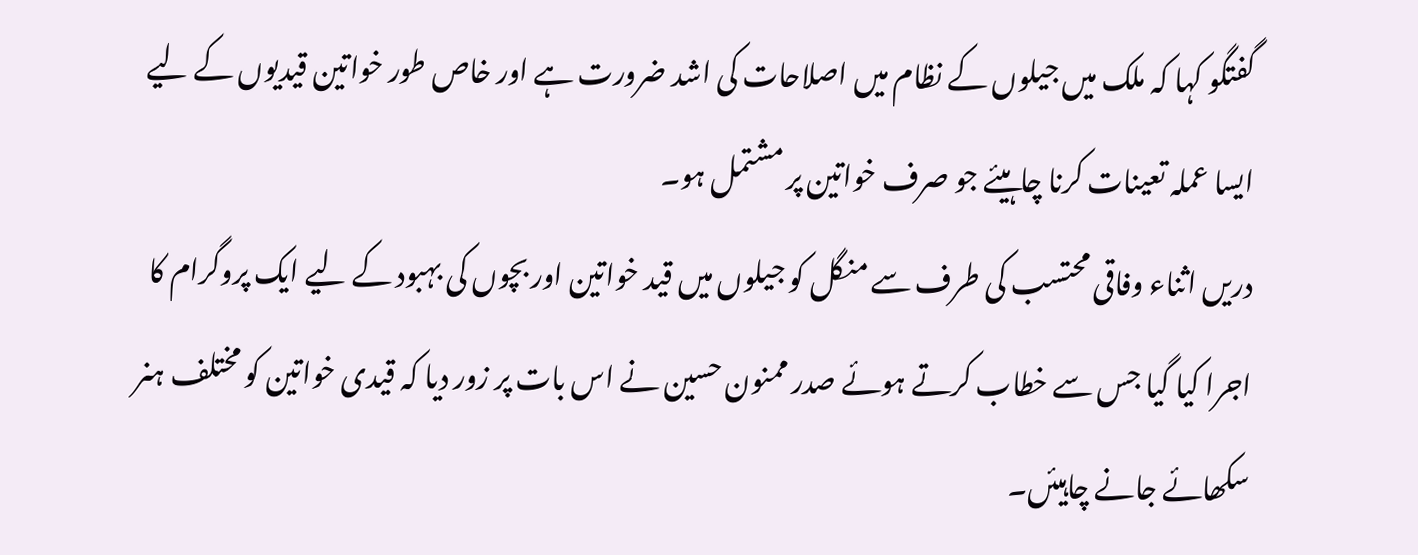گفتگو کہا کہ ملک میں جیلوں کے نظام میں اصلاحات کی اشد ضرورت ہے اور خاص طور خواتین قیدیوں کے لیے ایسا عملہ تعینات کرنا چاہیئے جو صرف خواتین پر مشتمل ہو۔
دریں اثناء وفاقی محتسب کی طرف سے منگل کو جیلوں میں قید خواتین اور بچوں کی بہبود کے لیے ایک پروگرام کا اجرا کیا گیا جس سے خطاب کرتے ہوئے صدر ممنون حسین نے اس بات پر زور دیا کہ قیدی خواتین کو مختلف ہنر سکھائے جانے چاہیئں۔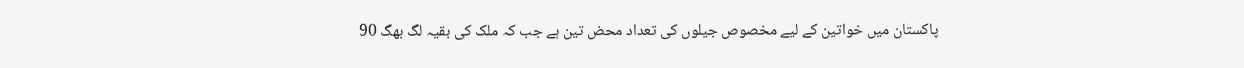پاکستان میں خواتین کے لیے مخصوص جیلوں کی تعداد محض تین ہے جب کہ ملک کی بقیہ لگ بھگ 90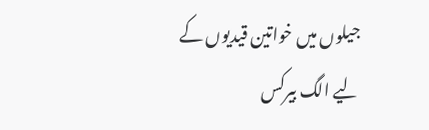جیلوں میں خواتین قیدیوں کے لیے الگ بیرکس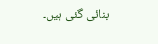بنائی گئی ہیں۔